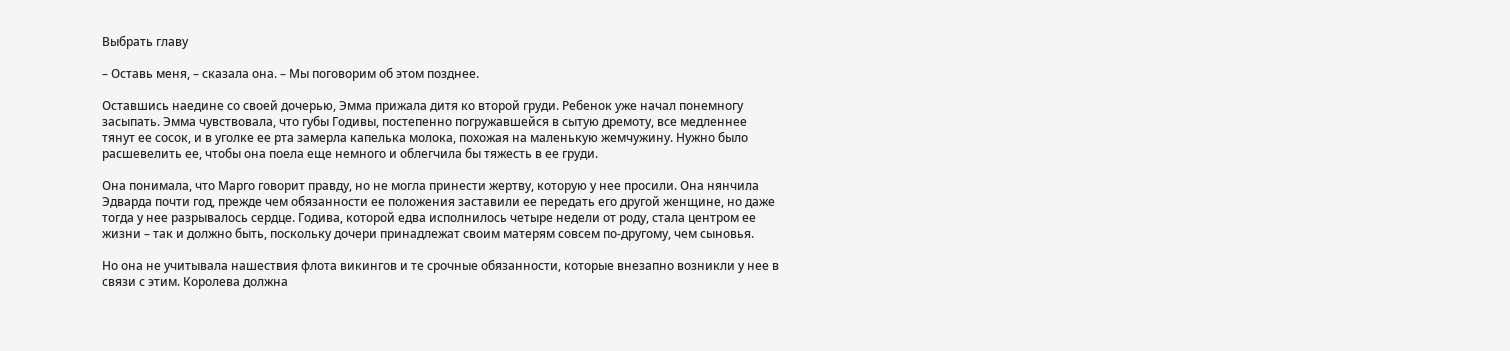Выбрать главу

– Оставь меня, – сказала она. – Мы поговорим об этом позднее.

Оставшись наедине со своей дочерью, Эмма прижала дитя ко второй груди. Ребенок уже начал понемногу засыпать. Эмма чувствовала, что губы Годивы, постепенно погружавшейся в сытую дремоту, все медленнее тянут ее сосок, и в уголке ее рта замерла капелька молока, похожая на маленькую жемчужину. Нужно было расшевелить ее, чтобы она поела еще немного и облегчила бы тяжесть в ее груди.

Она понимала, что Марго говорит правду, но не могла принести жертву, которую у нее просили. Она нянчила Эдварда почти год, прежде чем обязанности ее положения заставили ее передать его другой женщине, но даже тогда у нее разрывалось сердце. Годива, которой едва исполнилось четыре недели от роду, стала центром ее жизни – так и должно быть, поскольку дочери принадлежат своим матерям совсем по-другому, чем сыновья.

Но она не учитывала нашествия флота викингов и те срочные обязанности, которые внезапно возникли у нее в связи с этим. Королева должна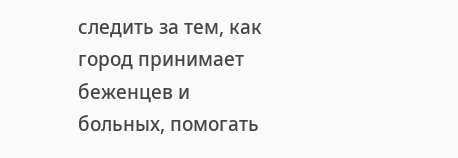следить за тем, как город принимает беженцев и больных, помогать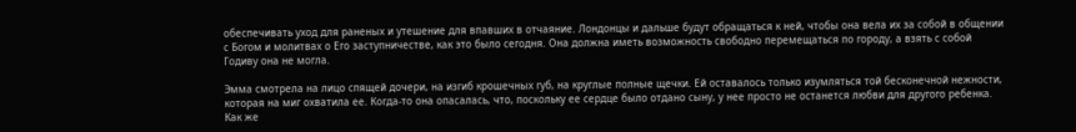обеспечивать уход для раненых и утешение для впавших в отчаяние. Лондонцы и дальше будут обращаться к ней, чтобы она вела их за собой в общении с Богом и молитвах о Его заступничестве, как это было сегодня. Она должна иметь возможность свободно перемещаться по городу, а взять с собой Годиву она не могла.

Эмма смотрела на лицо спящей дочери, на изгиб крошечных губ, на круглые полные щечки. Ей оставалось только изумляться той бесконечной нежности, которая на миг охватила ее. Когда-то она опасалась, что, поскольку ее сердце было отдано сыну, у нее просто не останется любви для другого ребенка. Как же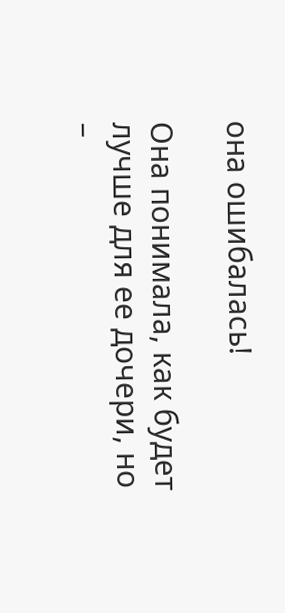она ошибалась!

Она понимала, как будет лучше для ее дочери, но –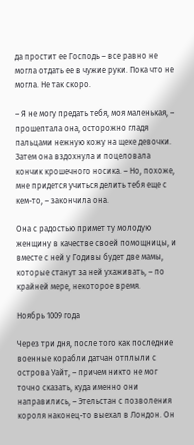да простит ее Господь – все равно не могла отдать ее в чужие руки. Пока что не могла. Не так скоро.

– Я не могу предать тебя, моя маленькая, – прошептала она, осторожно гладя пальцами нежную кожу на щеке девочки. Затем она вздохнула и поцеловала кончик крошечного носика. – Но, похоже, мне придется учиться делить тебя еще с кем-то, – закончила она.

Она с радостью примет ту молодую женщину в качестве своей помощницы, и вместе с ней у Годивы будет две мамы, которые станут за ней ухаживать, – по крайней мере, некоторое время.

Ноябрь 1009 года

Через три дня, после того как последние военные корабли датчан отплыли с острова Уайт, – причем никто не мог точно сказать, куда именно они направились, – Этельстан с позволения короля наконец-то выехал в Лондон. Он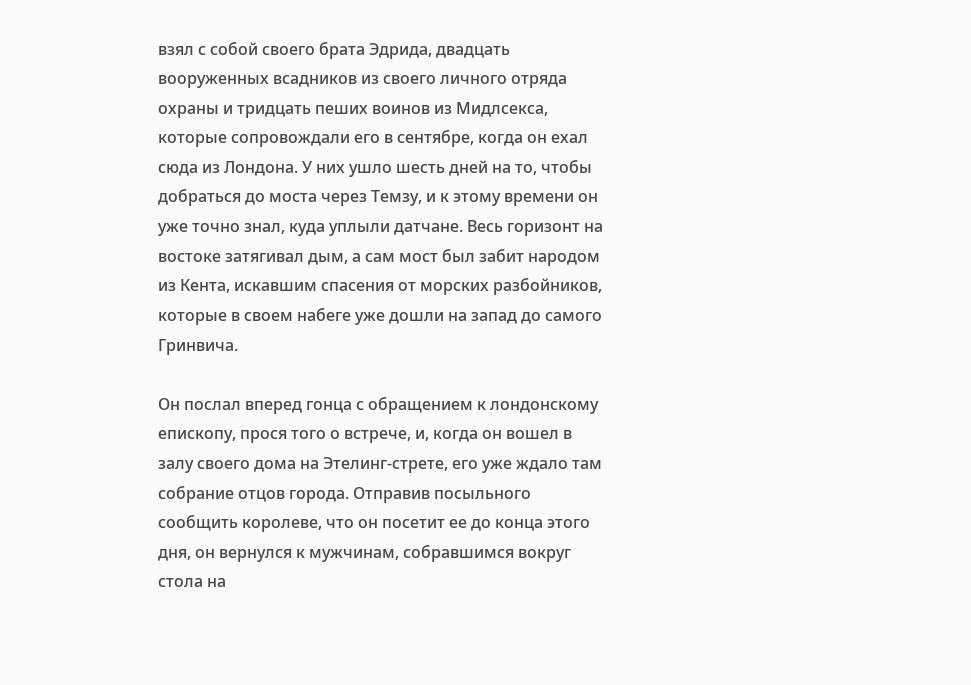взял с собой своего брата Эдрида, двадцать вооруженных всадников из своего личного отряда охраны и тридцать пеших воинов из Мидлсекса, которые сопровождали его в сентябре, когда он ехал сюда из Лондона. У них ушло шесть дней на то, чтобы добраться до моста через Темзу, и к этому времени он уже точно знал, куда уплыли датчане. Весь горизонт на востоке затягивал дым, а сам мост был забит народом из Кента, искавшим спасения от морских разбойников, которые в своем набеге уже дошли на запад до самого Гринвича.

Он послал вперед гонца с обращением к лондонскому епископу, прося того о встрече, и, когда он вошел в залу своего дома на Этелинг-стрете, его уже ждало там собрание отцов города. Отправив посыльного сообщить королеве, что он посетит ее до конца этого дня, он вернулся к мужчинам, собравшимся вокруг стола на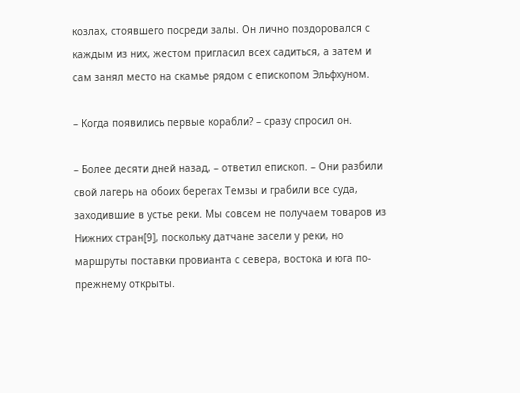козлах, стоявшего посреди залы. Он лично поздоровался с каждым из них, жестом пригласил всех садиться, а затем и сам занял место на скамье рядом с епископом Эльфхуном.

– Когда появились первые корабли? – сразу спросил он.

– Более десяти дней назад, – ответил епископ. – Они разбили свой лагерь на обоих берегах Темзы и грабили все суда, заходившие в устье реки. Мы совсем не получаем товаров из Нижних стран[9], поскольку датчане засели у реки, но маршруты поставки провианта с севера, востока и юга по-прежнему открыты.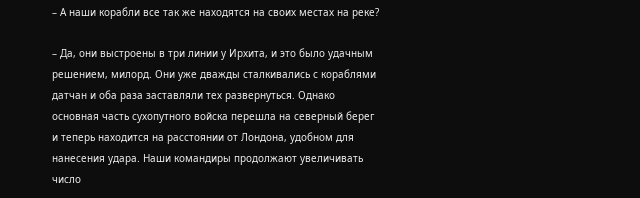– А наши корабли все так же находятся на своих местах на реке?

– Да, они выстроены в три линии у Ирхита, и это было удачным решением, милорд. Они уже дважды сталкивались с кораблями датчан и оба раза заставляли тех развернуться. Однако основная часть сухопутного войска перешла на северный берег и теперь находится на расстоянии от Лондона, удобном для нанесения удара. Наши командиры продолжают увеличивать число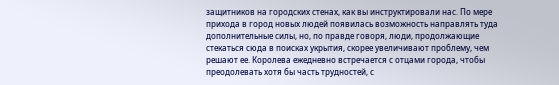защитников на городских стенах, как вы инструктировали нас. По мере прихода в город новых людей появилась возможность направлять туда дополнительные силы, но, по правде говоря, люди, продолжающие стекаться сюда в поисках укрытия, скорее увеличивают проблему, чем решают ее. Королева ежедневно встречается с отцами города, чтобы преодолевать хотя бы часть трудностей, с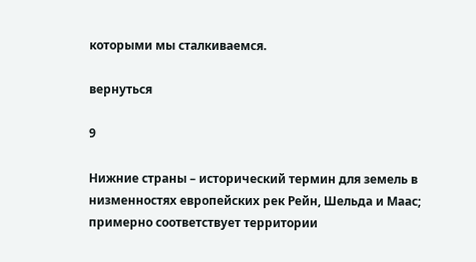которыми мы сталкиваемся.

вернуться

9

Нижние страны – исторический термин для земель в низменностях европейских рек Рейн, Шельда и Маас; примерно соответствует территории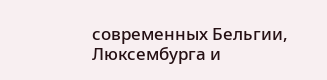современных Бельгии, Люксембурга и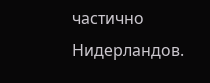частично Нидерландов.